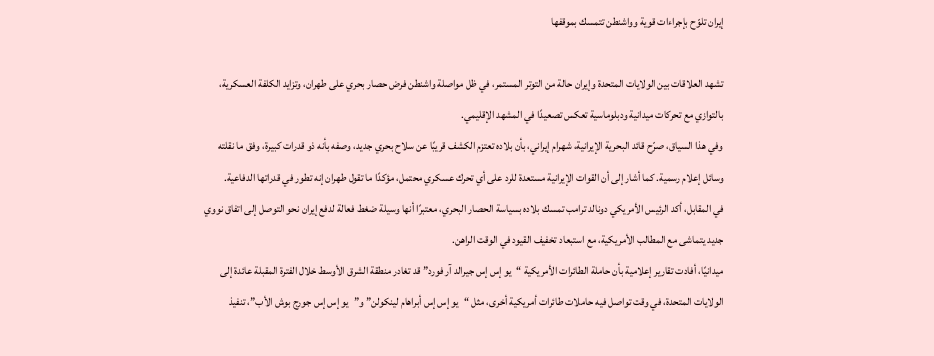إيران تلوّح بإجراءات قوية وواشنطن تتمسك بموقفها

تشهد العلاقات بين الولايات المتحدة وإيران حالة من التوتر المستمر، في ظل مواصلة واشنطن فرض حصار بحري على طهران، وتزايد الكلفة العسكرية، بالتوازي مع تحركات ميدانية ودبلوماسية تعكس تصعيدًا في المشهد الإقليمي.
وفي هذا السياق، صرّح قائد البحرية الإيرانية، شهرام إيراني، بأن بلاده تعتزم الكشف قريبًا عن سلاح بحري جديد، وصفه بأنه ذو قدرات كبيرة، وفق ما نقلته وسائل إعلام رسمية. كما أشار إلى أن القوات الإيرانية مستعدة للرد على أي تحرك عسكري محتمل، مؤكدًا ما تقول طهران إنه تطور في قدراتها الدفاعية.
في المقابل، أكد الرئيس الأمريكي دونالد ترامب تمسك بلاده بسياسة الحصار البحري، معتبرًا أنها وسيلة ضغط فعالة لدفع إيران نحو التوصل إلى اتفاق نووي جديد يتماشى مع المطالب الأمريكية، مع استبعاد تخفيف القيود في الوقت الراهن.
ميدانيًا، أفادت تقارير إعلامية بأن حاملة الطائرات الأمريكية “يو إس إس جيرالد آر فورد” قد تغادر منطقة الشرق الأوسط خلال الفترة المقبلة عائدة إلى الولايات المتحدة، في وقت تواصل فيه حاملات طائرات أمريكية أخرى، مثل “يو إس إس أبراهام لينكولن” و”يو إس إس جورج بوش الأب”، تنفيذ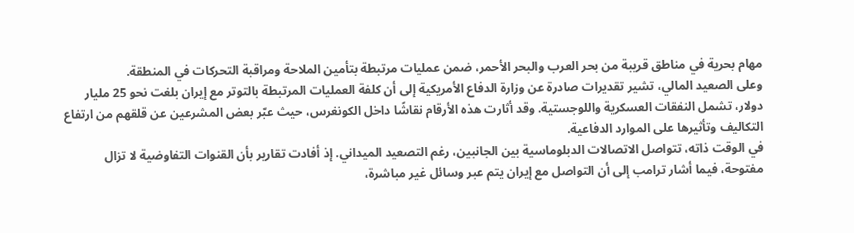مهام بحرية في مناطق قريبة من بحر العرب والبحر الأحمر، ضمن عمليات مرتبطة بتأمين الملاحة ومراقبة التحركات في المنطقة.
وعلى الصعيد المالي، تشير تقديرات صادرة عن وزارة الدفاع الأمريكية إلى أن كلفة العمليات المرتبطة بالتوتر مع إيران بلغت نحو 25 مليار دولار، تشمل النفقات العسكرية واللوجستية. وقد أثارت هذه الأرقام نقاشًا داخل الكونغرس، حيث عبّر بعض المشرعين عن قلقهم من ارتفاع التكاليف وتأثيرها على الموارد الدفاعية.
في الوقت ذاته، تتواصل الاتصالات الدبلوماسية بين الجانبين، رغم التصعيد الميداني. إذ أفادت تقارير بأن القنوات التفاوضية لا تزال مفتوحة، فيما أشار ترامب إلى أن التواصل مع إيران يتم عبر وسائل غير مباشرة،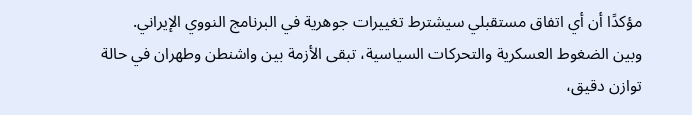مؤكدًا أن أي اتفاق مستقبلي سيشترط تغييرات جوهرية في البرنامج النووي الإيراني.
وبين الضغوط العسكرية والتحركات السياسية، تبقى الأزمة بين واشنطن وطهران في حالة توازن دقيق،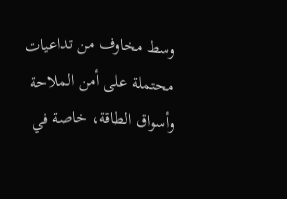وسط مخاوف من تداعيات محتملة على أمن الملاحة وأسواق الطاقة، خاصة في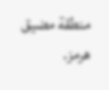منطقة مضيق هرمز.